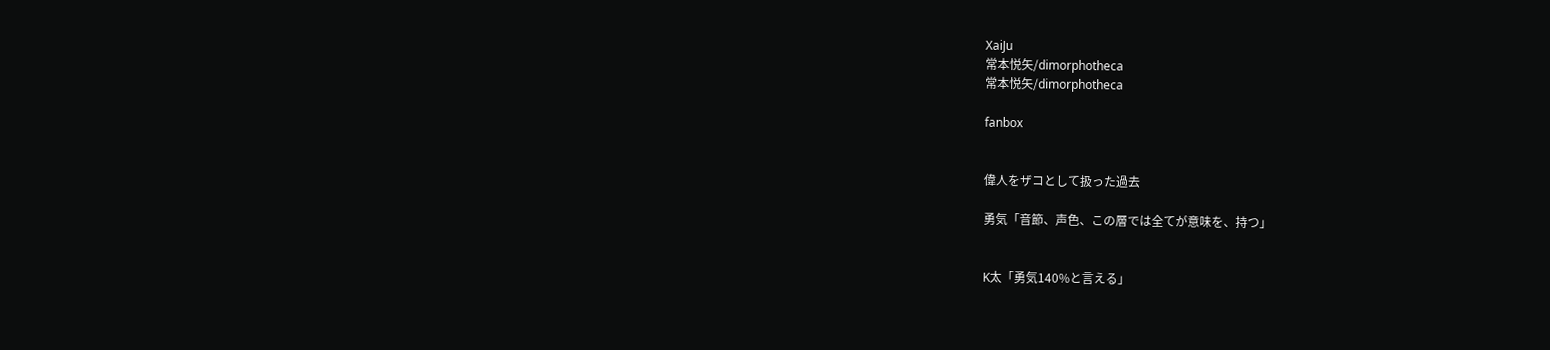XaiJu
常本悦矢/dimorphotheca
常本悦矢/dimorphotheca

fanbox


偉人をザコとして扱った過去

勇気「音節、声色、この層では全てが意味を、持つ」


K太「勇気140%と言える」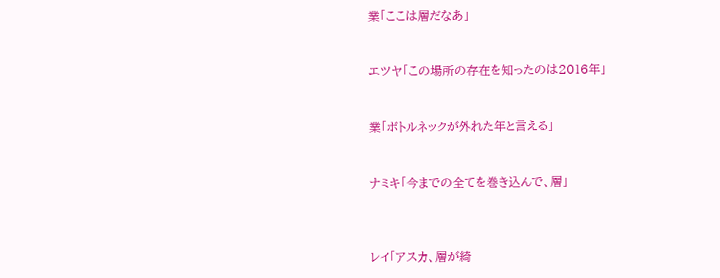業「ここは層だなあ」


エツヤ「この場所の存在を知ったのは2016年」


業「ボトルネックが外れた年と言える」


ナミキ「今までの全てを巻き込んで、層」



レイ「アスカ、層が綺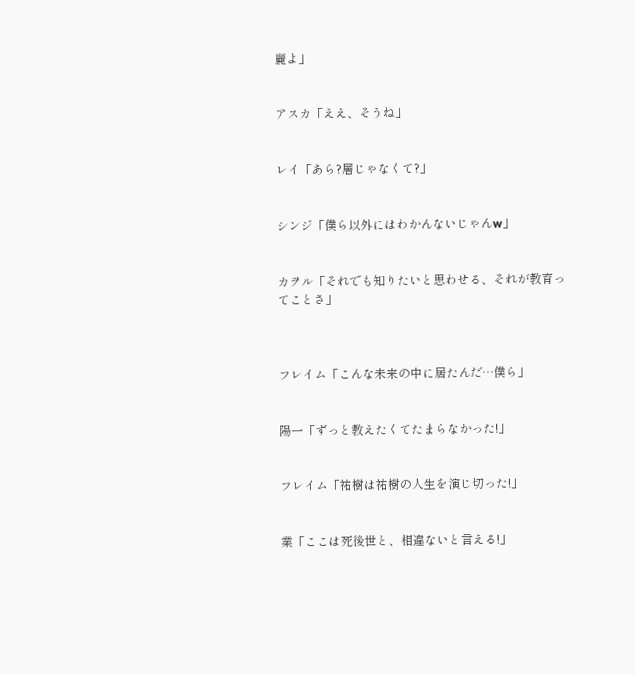麗よ」


アスカ「ええ、そうね」


レイ「あら?層じゃなくて?」


シンジ「僕ら以外にはわかんないじゃんw」


カヲル「それでも知りたいと思わせる、それが教育ってことさ」



フレイム「こんな未来の中に居たんだ…僕ら」


陽一「ずっと教えたくてたまらなかった!」


フレイム「祐樹は祐樹の人生を演じ切った!」


業「ここは死後世と、相違ないと言える!」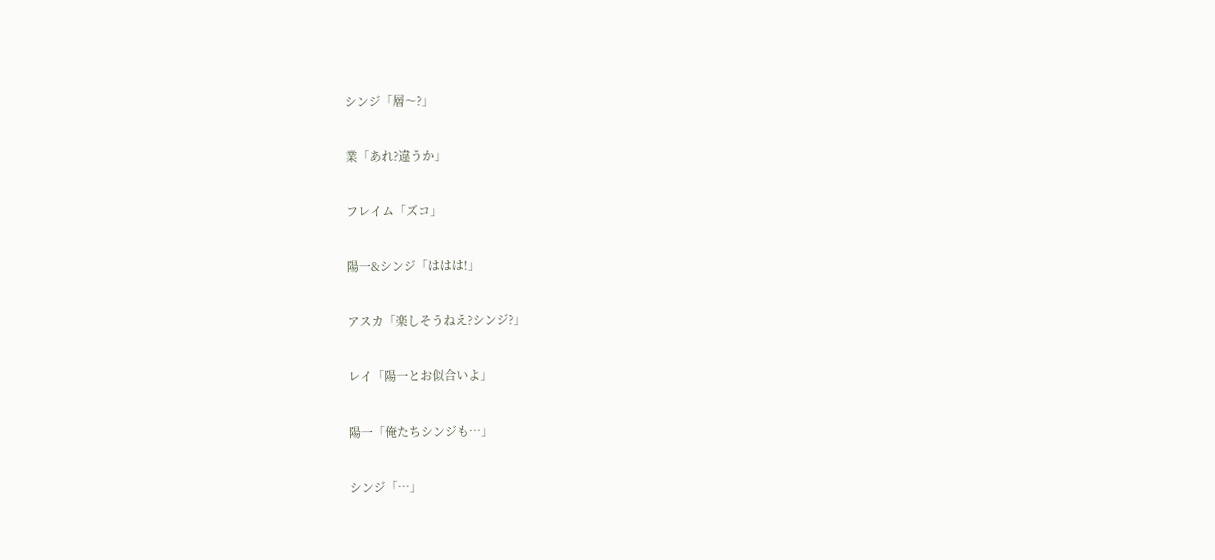シンジ「層〜?」


業「あれ?違うか」


フレイム「ズコ」


陽一&シンジ「ははは!」


アスカ「楽しそうねえ?シンジ?」


レイ「陽一とお似合いよ」


陽一「俺たちシンジも…」


シンジ「…」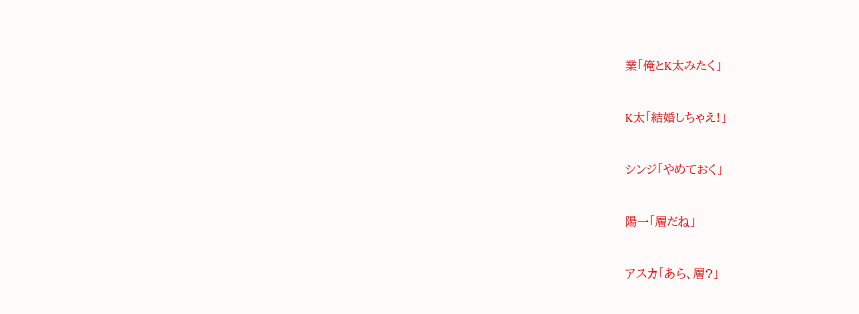業「俺とK太みたく」


K太「結婚しちゃえ!」


シンジ「やめておく」


陽一「層だね」


アスカ「あら、層?」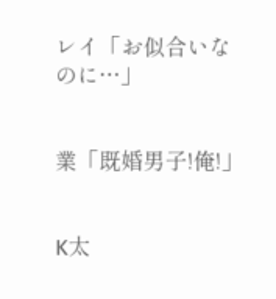レイ「お似合いなのに…」


業「既婚男子!俺!」


K太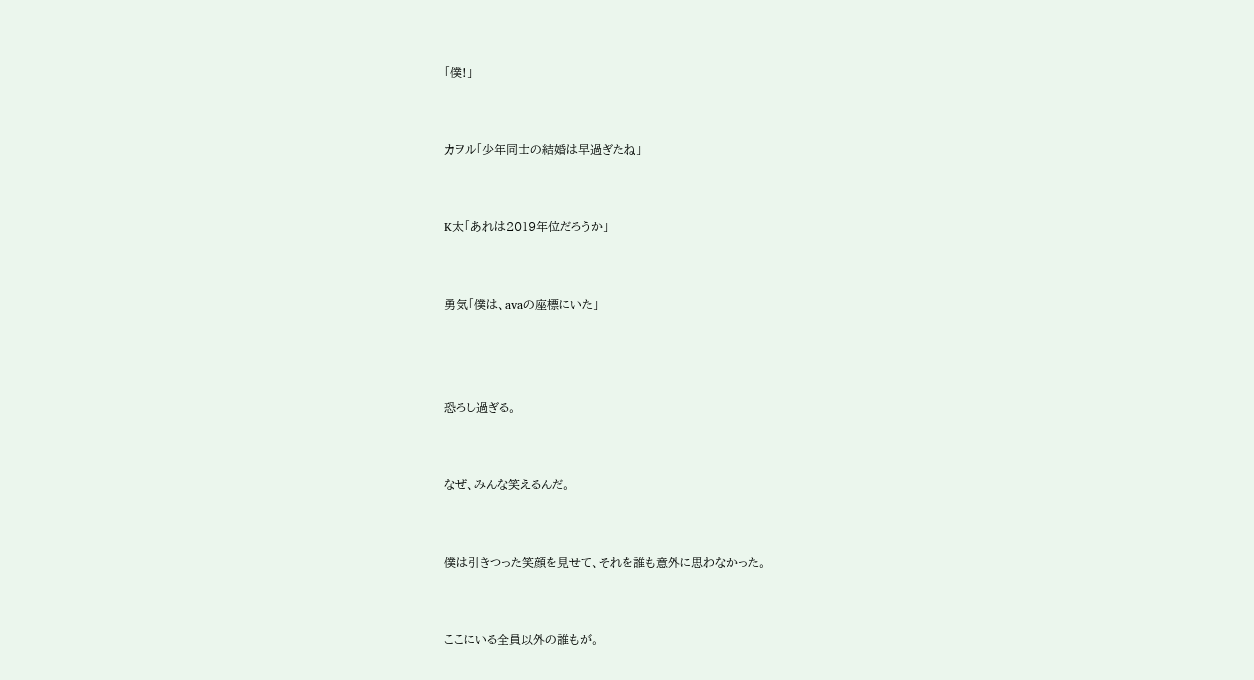「僕!」


カヲル「少年同士の結婚は早過ぎたね」


K太「あれは2019年位だろうか」


勇気「僕は、avaの座標にいた」



恐ろし過ぎる。


なぜ、みんな笑えるんだ。


僕は引きつった笑顔を見せて、それを誰も意外に思わなかった。


ここにいる全員以外の誰もが。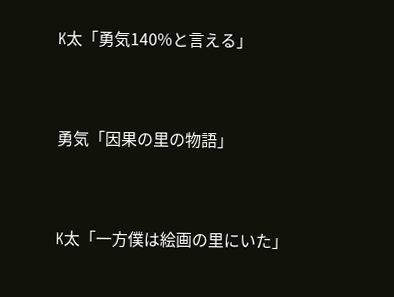K太「勇気140%と言える」


勇気「因果の里の物語」


K太「一方僕は絵画の里にいた」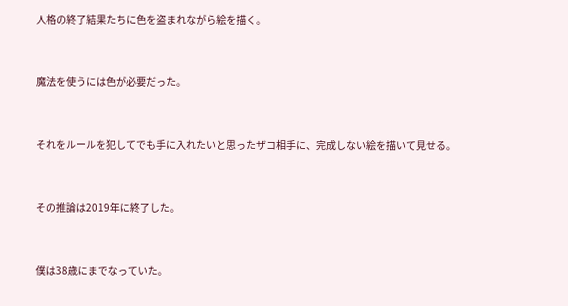人格の終了結果たちに色を盗まれながら絵を描く。


魔法を使うには色が必要だった。


それをルールを犯してでも手に入れたいと思ったザコ相手に、完成しない絵を描いて見せる。


その推論は2019年に終了した。


僕は38歳にまでなっていた。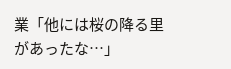業「他には桜の降る里があったな…」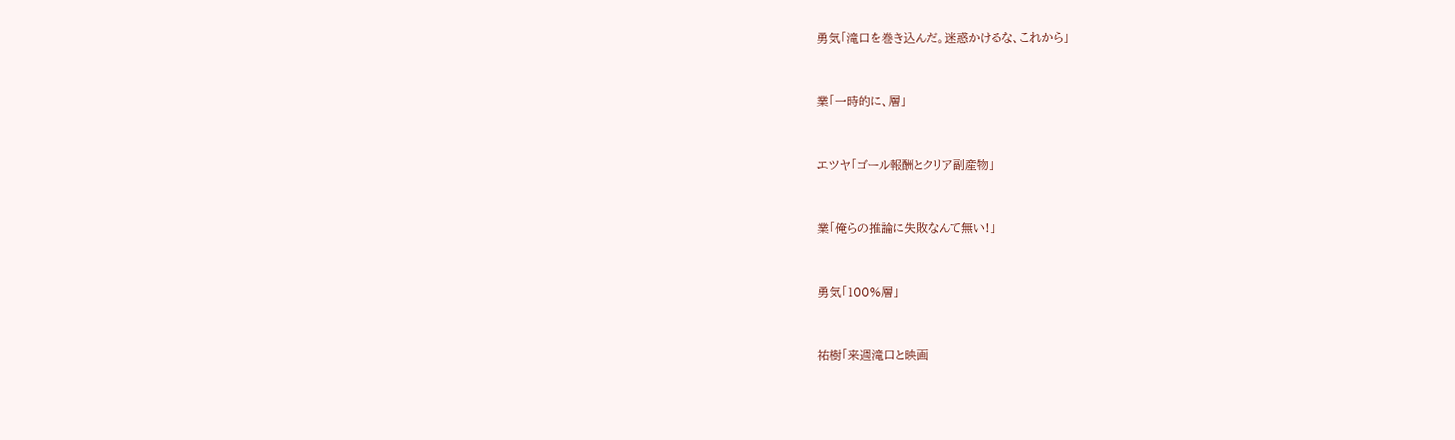勇気「滝口を巻き込んだ。迷惑かけるな、これから」


業「一時的に、層」


エツヤ「ゴール報酬とクリア副産物」


業「俺らの推論に失敗なんて無い!」


勇気「100%層」


祐樹「来週滝口と映画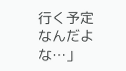行く予定なんだよな…」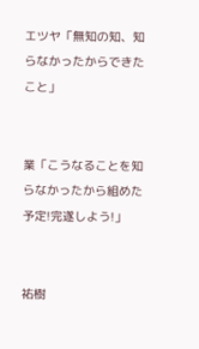エツヤ「無知の知、知らなかったからできたこと」


業「こうなることを知らなかったから組めた予定!完遂しよう!」


祐樹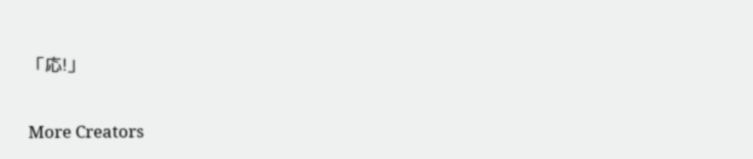「応!」


More Creators